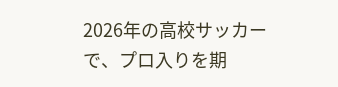2026年の高校サッカーで、プロ入りを期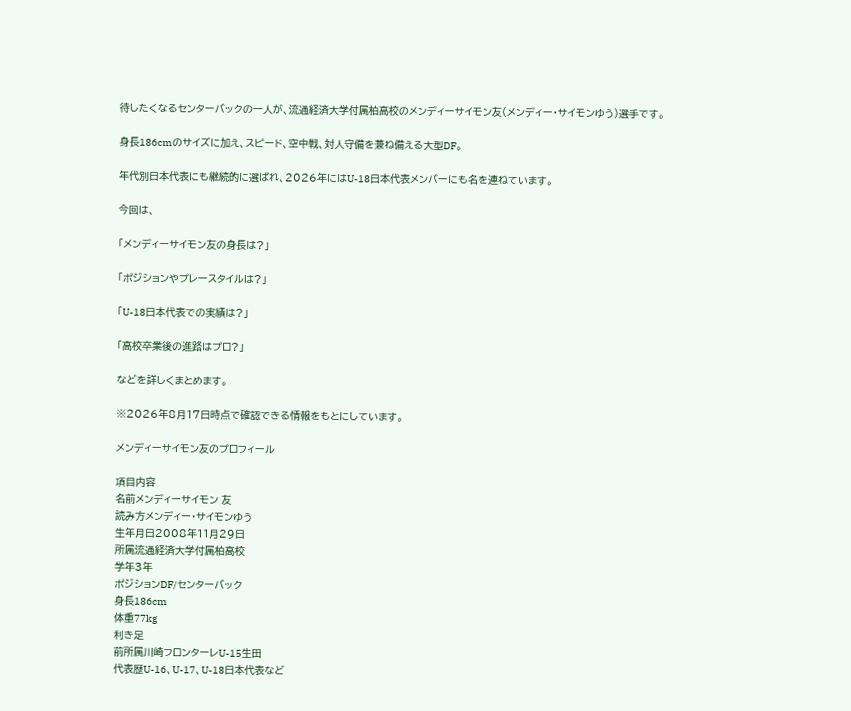待したくなるセンターバックの一人が、流通経済大学付属柏高校のメンディーサイモン友(メンディー・サイモンゆう)選手です。

身長186cmのサイズに加え、スピード、空中戦、対人守備を兼ね備える大型DF。

年代別日本代表にも継続的に選ばれ、2026年にはU-18日本代表メンバーにも名を連ねています。

今回は、

「メンディーサイモン友の身長は?」

「ポジションやプレースタイルは?」

「U-18日本代表での実績は?」

「高校卒業後の進路はプロ?」

などを詳しくまとめます。

※2026年8月17日時点で確認できる情報をもとにしています。

メンディーサイモン友のプロフィール

項目内容
名前メンディーサイモン 友
読み方メンディー・サイモンゆう
生年月日2008年11月29日
所属流通経済大学付属柏高校
学年3年
ポジションDF/センターバック
身長186cm
体重77kg
利き足
前所属川崎フロンターレU-15生田
代表歴U-16、U-17、U-18日本代表など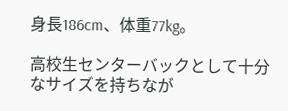身長186cm、体重77kg。

高校生センターバックとして十分なサイズを持ちなが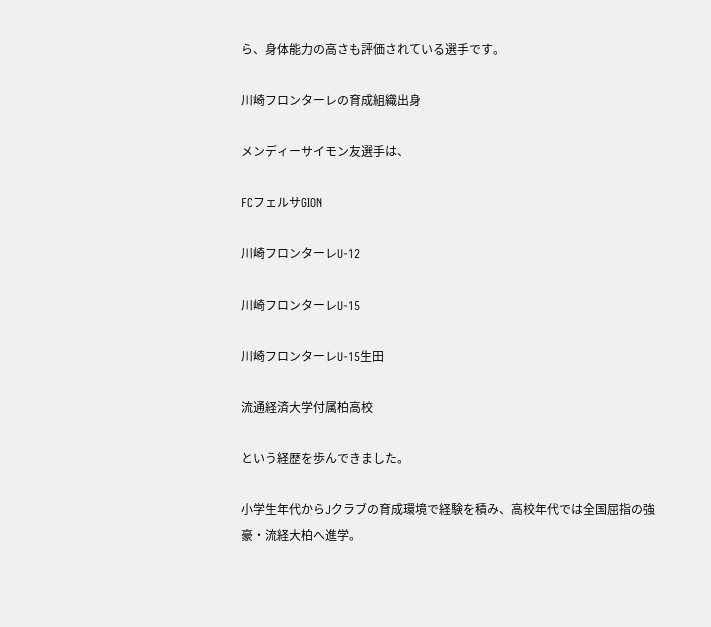ら、身体能力の高さも評価されている選手です。

川崎フロンターレの育成組織出身

メンディーサイモン友選手は、

FCフェルサGION

川崎フロンターレU-12

川崎フロンターレU-15

川崎フロンターレU-15生田

流通経済大学付属柏高校

という経歴を歩んできました。

小学生年代からJクラブの育成環境で経験を積み、高校年代では全国屈指の強豪・流経大柏へ進学。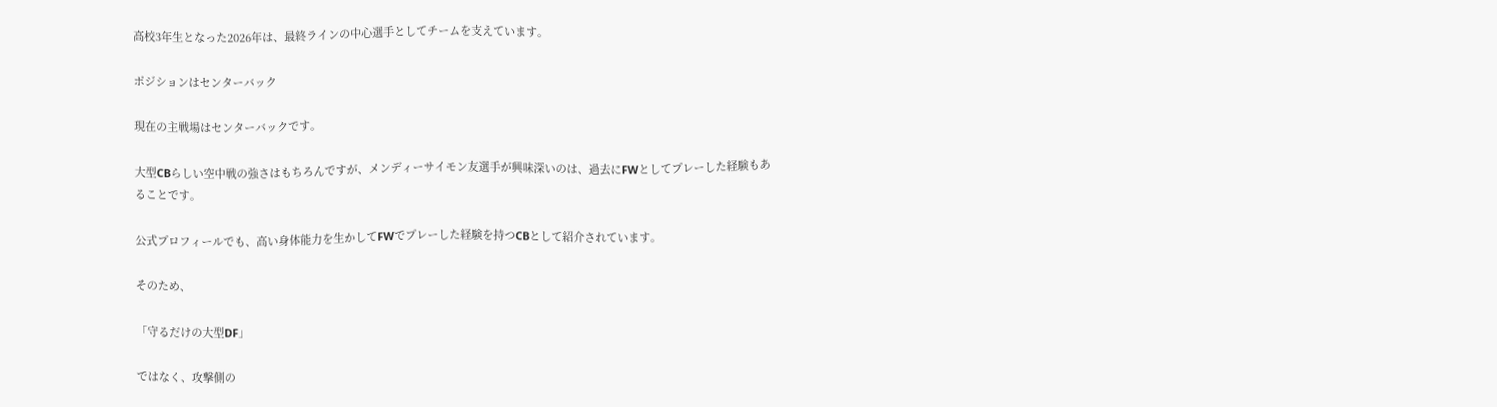高校3年生となった2026年は、最終ラインの中心選手としてチームを支えています。

ポジションはセンターバック

現在の主戦場はセンターバックです。

大型CBらしい空中戦の強さはもちろんですが、メンディーサイモン友選手が興味深いのは、過去にFWとしてプレーした経験もあることです。

公式プロフィールでも、高い身体能力を生かしてFWでプレーした経験を持つCBとして紹介されています。

そのため、

「守るだけの大型DF」

ではなく、攻撃側の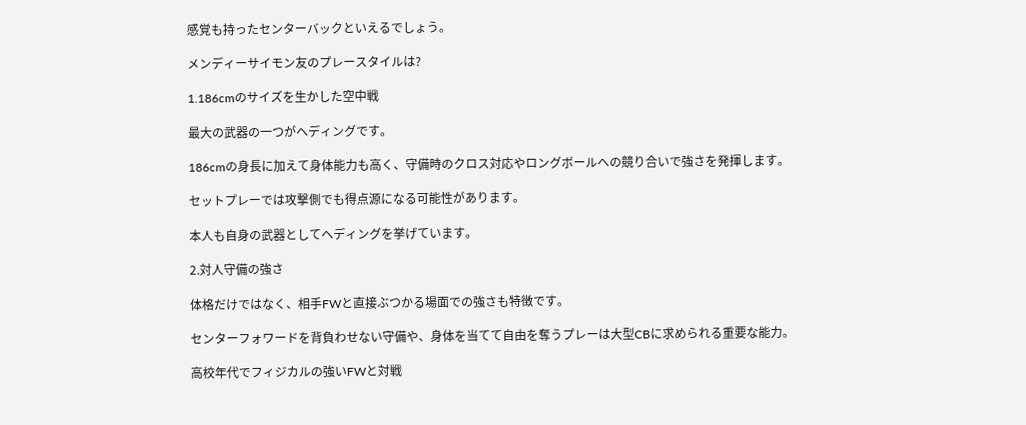感覚も持ったセンターバックといえるでしょう。

メンディーサイモン友のプレースタイルは?

1.186cmのサイズを生かした空中戦

最大の武器の一つがヘディングです。

186cmの身長に加えて身体能力も高く、守備時のクロス対応やロングボールへの競り合いで強さを発揮します。

セットプレーでは攻撃側でも得点源になる可能性があります。

本人も自身の武器としてヘディングを挙げています。

2.対人守備の強さ

体格だけではなく、相手FWと直接ぶつかる場面での強さも特徴です。

センターフォワードを背負わせない守備や、身体を当てて自由を奪うプレーは大型CBに求められる重要な能力。

高校年代でフィジカルの強いFWと対戦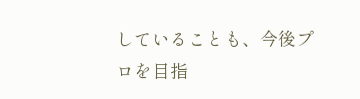していることも、今後プロを目指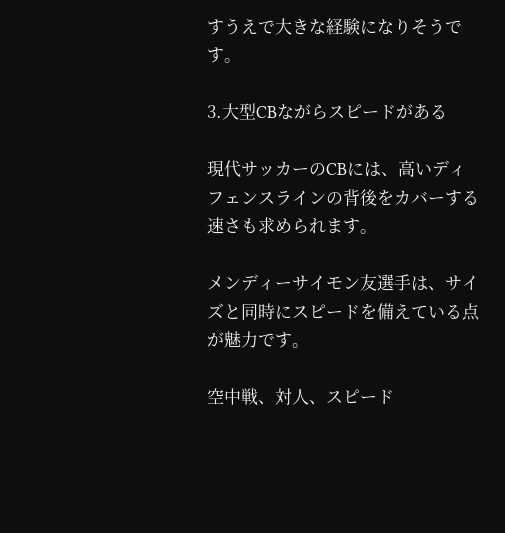すうえで大きな経験になりそうです。

3.大型CBながらスピードがある

現代サッカーのCBには、高いディフェンスラインの背後をカバーする速さも求められます。

メンディーサイモン友選手は、サイズと同時にスピードを備えている点が魅力です。

空中戦、対人、スピード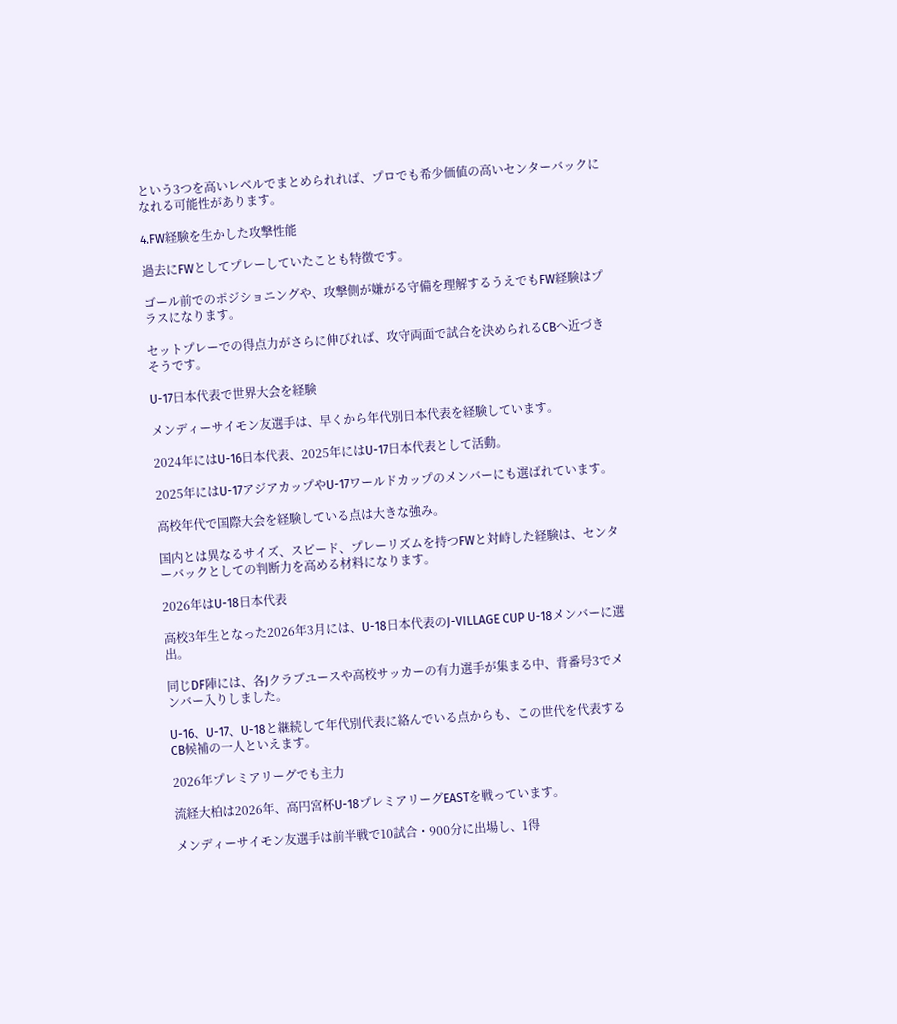という3つを高いレベルでまとめられれば、プロでも希少価値の高いセンターバックになれる可能性があります。

4.FW経験を生かした攻撃性能

過去にFWとしてプレーしていたことも特徴です。

ゴール前でのポジショニングや、攻撃側が嫌がる守備を理解するうえでもFW経験はプラスになります。

セットプレーでの得点力がさらに伸びれば、攻守両面で試合を決められるCBへ近づきそうです。

U-17日本代表で世界大会を経験

メンディーサイモン友選手は、早くから年代別日本代表を経験しています。

2024年にはU-16日本代表、2025年にはU-17日本代表として活動。

2025年にはU-17アジアカップやU-17ワールドカップのメンバーにも選ばれています。

高校年代で国際大会を経験している点は大きな強み。

国内とは異なるサイズ、スピード、プレーリズムを持つFWと対峙した経験は、センターバックとしての判断力を高める材料になります。

2026年はU-18日本代表

高校3年生となった2026年3月には、U-18日本代表のJ-VILLAGE CUP U-18メンバーに選出。

同じDF陣には、各Jクラブユースや高校サッカーの有力選手が集まる中、背番号3でメンバー入りしました。

U-16、U-17、U-18と継続して年代別代表に絡んでいる点からも、この世代を代表するCB候補の一人といえます。

2026年プレミアリーグでも主力

流経大柏は2026年、高円宮杯U-18プレミアリーグEASTを戦っています。

メンディーサイモン友選手は前半戦で10試合・900分に出場し、1得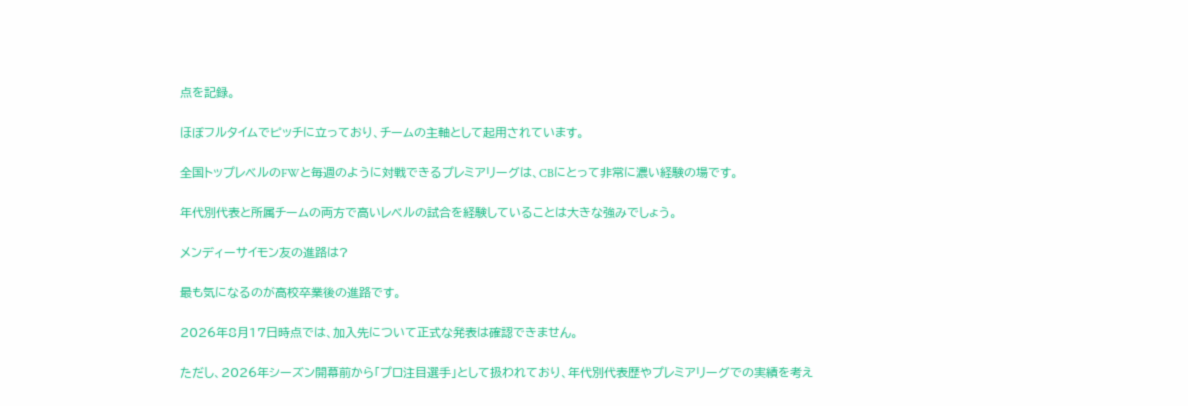点を記録。

ほぼフルタイムでピッチに立っており、チームの主軸として起用されています。

全国トップレベルのFWと毎週のように対戦できるプレミアリーグは、CBにとって非常に濃い経験の場です。

年代別代表と所属チームの両方で高いレベルの試合を経験していることは大きな強みでしょう。

メンディーサイモン友の進路は?

最も気になるのが高校卒業後の進路です。

2026年8月17日時点では、加入先について正式な発表は確認できません。

ただし、2026年シーズン開幕前から「プロ注目選手」として扱われており、年代別代表歴やプレミアリーグでの実績を考え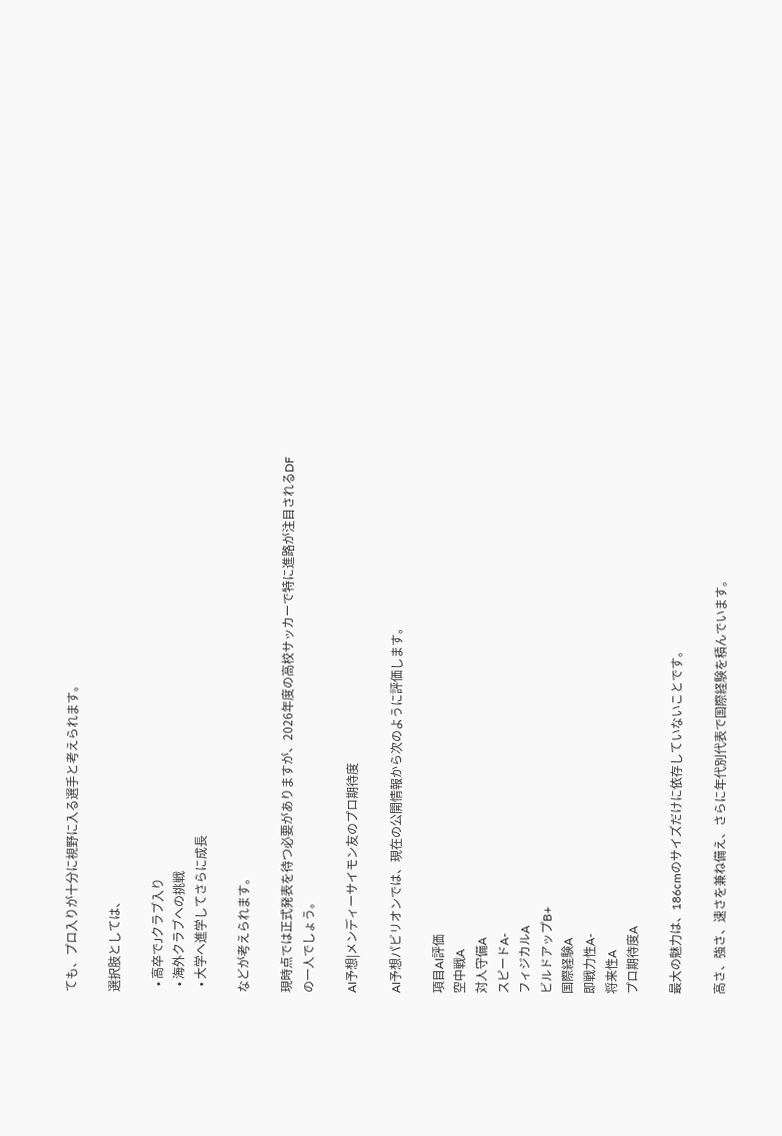ても、プロ入りが十分に視野に入る選手と考えられます。

選択肢としては、

  • 高卒でJクラブ入り
  • 海外クラブへの挑戦
  • 大学へ進学してさらに成長

などが考えられます。

現時点では正式発表を待つ必要がありますが、2026年度の高校サッカーで特に進路が注目されるDFの一人でしょう。

AI予想|メンディーサイモン友のプロ期待度

AI予想パビリオンでは、現在の公開情報から次のように評価します。

項目AI評価
空中戦A
対人守備A
スピードA-
フィジカルA
ビルドアップB+
国際経験A
即戦力性A-
将来性A
プロ期待度A

最大の魅力は、186cmのサイズだけに依存していないことです。

高さ、強さ、速さを兼ね備え、さらに年代別代表で国際経験を積んでいます。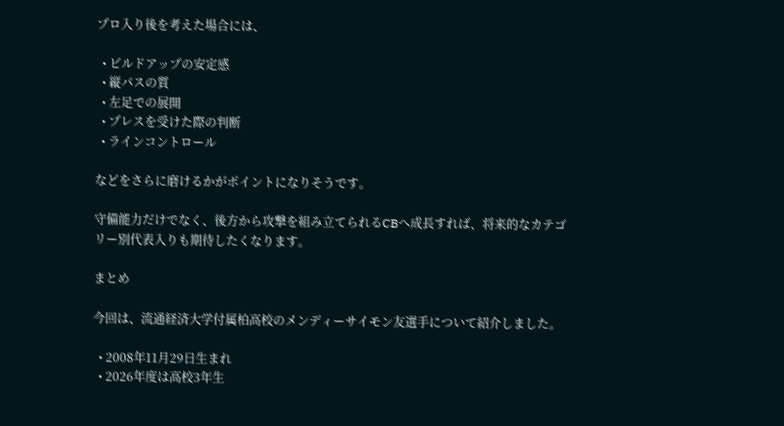プロ入り後を考えた場合には、

  • ビルドアップの安定感
  • 縦パスの質
  • 左足での展開
  • プレスを受けた際の判断
  • ラインコントロール

などをさらに磨けるかがポイントになりそうです。

守備能力だけでなく、後方から攻撃を組み立てられるCBへ成長すれば、将来的なカテゴリー別代表入りも期待したくなります。

まとめ

今回は、流通経済大学付属柏高校のメンディーサイモン友選手について紹介しました。

  • 2008年11月29日生まれ
  • 2026年度は高校3年生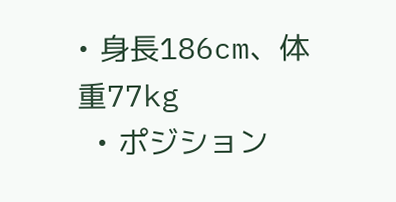• 身長186cm、体重77kg
  • ポジション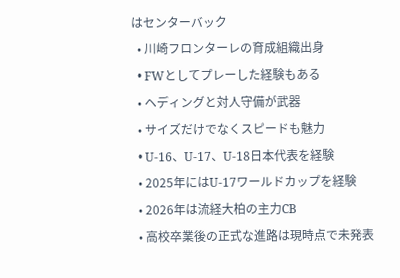はセンターバック
  • 川崎フロンターレの育成組織出身
  • FWとしてプレーした経験もある
  • ヘディングと対人守備が武器
  • サイズだけでなくスピードも魅力
  • U-16、U-17、U-18日本代表を経験
  • 2025年にはU-17ワールドカップを経験
  • 2026年は流経大柏の主力CB
  • 高校卒業後の正式な進路は現時点で未発表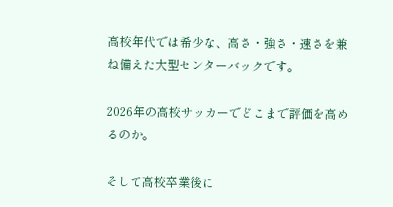高校年代では希少な、高さ・強さ・速さを兼ね備えた大型センターバックです。

2026年の高校サッカーでどこまで評価を高めるのか。

そして高校卒業後に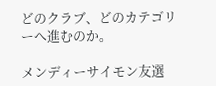どのクラブ、どのカテゴリーへ進むのか。

メンディーサイモン友選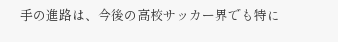手の進路は、今後の高校サッカー界でも特に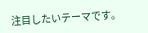注目したいテーマです。